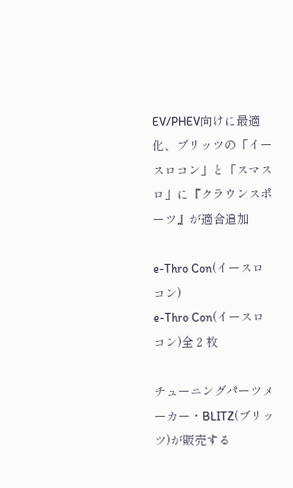EV/PHEV向けに最適化、ブリッツの「イースロコン」と「スマスロ」に『クラウンスポーツ』が適合追加

e-Thro Con(イースロコン)
e-Thro Con(イースロコン)全 2 枚

チューニングパーツメーカー・BLITZ(ブリッツ)が販売する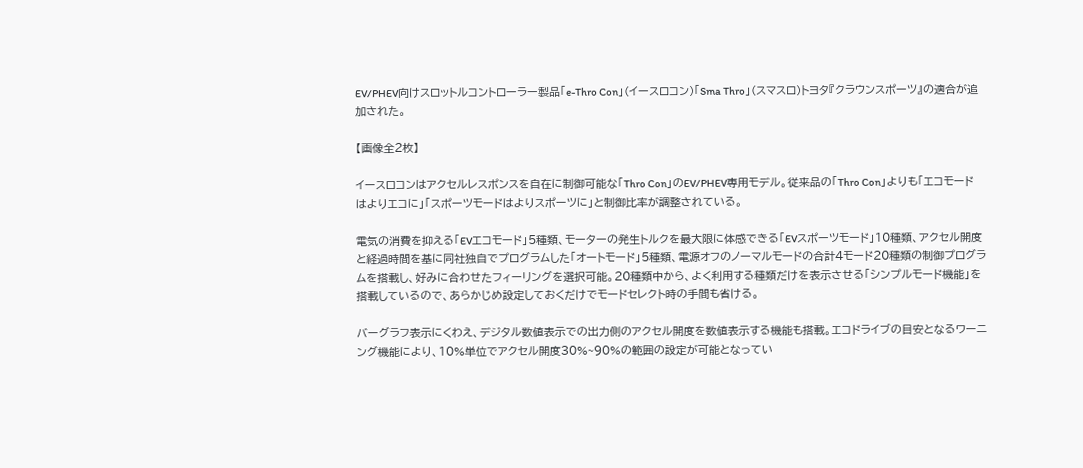EV/PHEV向けスロットルコントローラー製品「e-Thro Con」(イースロコン)「Sma Thro」(スマスロ)トヨタ『クラウンスポーツ』の適合が追加された。

【画像全2枚】

イースロコンはアクセルレスポンスを自在に制御可能な「Thro Con」のEV/PHEV専用モデル。従来品の「Thro Con」よりも「エコモードはよりエコに」「スポーツモードはよりスポーツに」と制御比率が調整されている。

電気の消費を抑える「EVエコモード」5種類、モーターの発生トルクを最大限に体感できる「EVスポーツモード」10種類、アクセル開度と経過時間を基に同社独自でプログラムした「オートモード」5種類、電源オフのノーマルモードの合計4モード20種類の制御プログラムを搭載し、好みに合わせたフィーリングを選択可能。20種類中から、よく利用する種類だけを表示させる「シンプルモード機能」を搭載しているので、あらかじめ設定しておくだけでモードセレクト時の手間も省ける。

バーグラフ表示にくわえ、デジタル数値表示での出力側のアクセル開度を数値表示する機能も搭載。エコドライブの目安となるワーニング機能により、10%単位でアクセル開度30%~90%の範囲の設定が可能となってい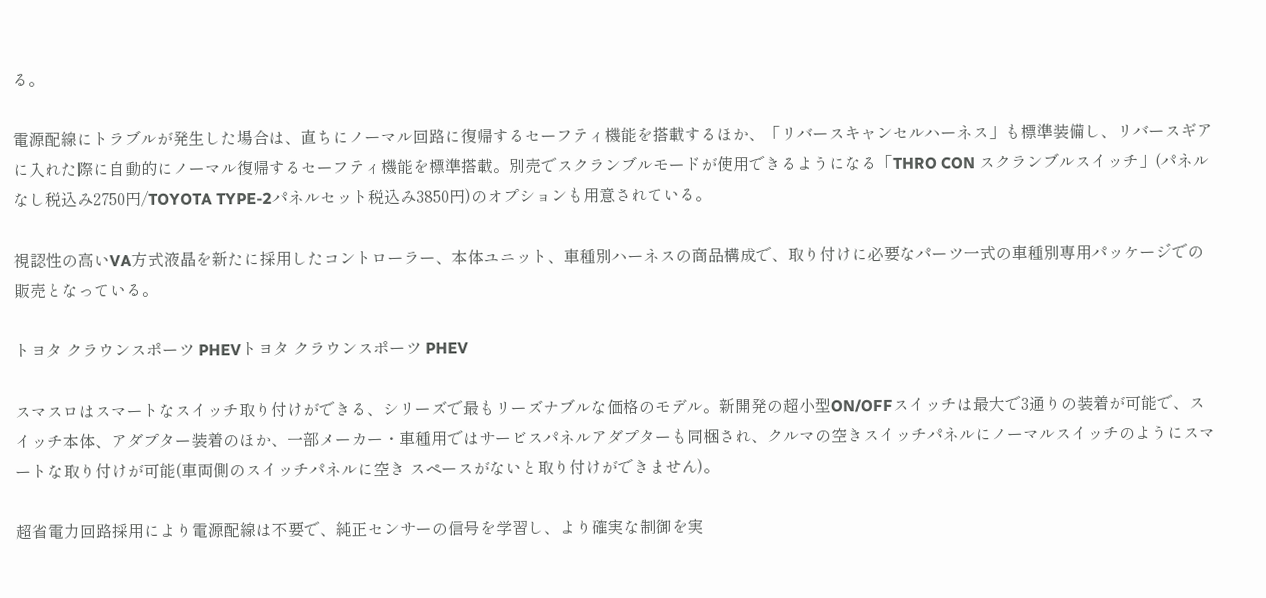る。

電源配線にトラブルが発生した場合は、直ちにノーマル回路に復帰するセーフティ機能を搭載するほか、「リバースキャンセルハーネス」も標準装備し、リバースギアに入れた際に自動的にノーマル復帰するセーフティ機能を標準搭載。別売でスクランブルモードが使用できるようになる「THRO CON スクランブルスイッチ」(パネルなし税込み2750円/TOYOTA TYPE-2パネルセット税込み3850円)のオプションも用意されている。

視認性の高いVA方式液晶を新たに採用したコントローラー、本体ユニット、車種別ハーネスの商品構成で、取り付けに必要なパーツ一式の車種別専用パッケージでの販売となっている。

トヨタ クラウンスポーツ PHEVトヨタ クラウンスポーツ PHEV

スマスロはスマートなスイッチ取り付けができる、シリーズで最もリーズナブルな価格のモデル。新開発の超小型ON/OFFスイッチは最大で3通りの装着が可能で、スイッチ本体、アダプター装着のほか、一部メーカー・車種用ではサービスパネルアダプターも同梱され、クルマの空きスイッチパネルにノーマルスイッチのようにスマートな取り付けが可能(車両側のスイッチパネルに空き スペースがないと取り付けができません)。

超省電力回路採用により電源配線は不要で、純正センサーの信号を学習し、より確実な制御を実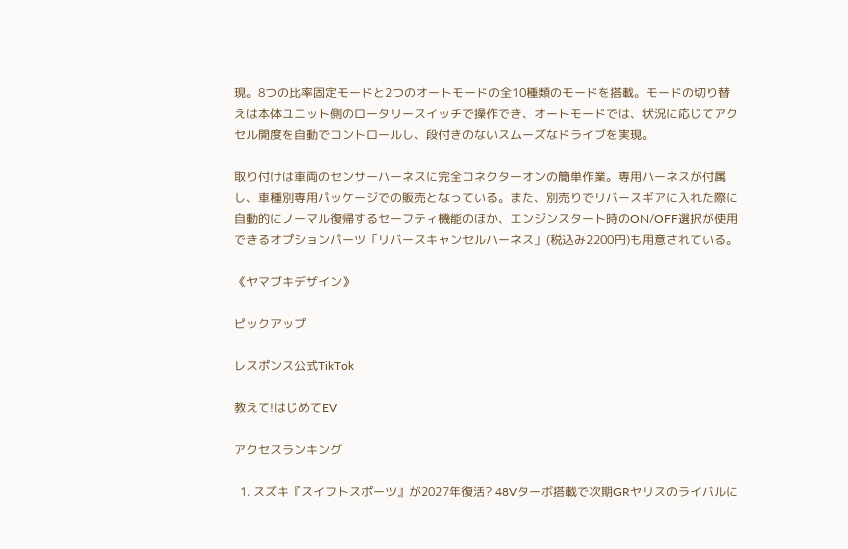現。8つの比率固定モードと2つのオートモードの全10種類のモードを搭載。モードの切り替えは本体ユニット側のロータリースイッチで操作でき、オートモードでは、状況に応じてアクセル開度を自動でコントロールし、段付きのないスムーズなドライブを実現。

取り付けは車両のセンサーハーネスに完全コネクターオンの簡単作業。専用ハーネスが付属し、車種別専用パッケージでの販売となっている。また、別売りでリバースギアに入れた際に自動的にノーマル復帰するセーフティ機能のほか、エンジンスタート時のON/OFF選択が使用できるオプションパーツ「リバースキャンセルハーネス」(税込み2200円)も用意されている。

《ヤマブキデザイン》

ピックアップ

レスポンス公式TikTok

教えて!はじめてEV

アクセスランキング

  1. スズキ『スイフトスポーツ』が2027年復活? 48Vターボ搭載で次期GRヤリスのライバルに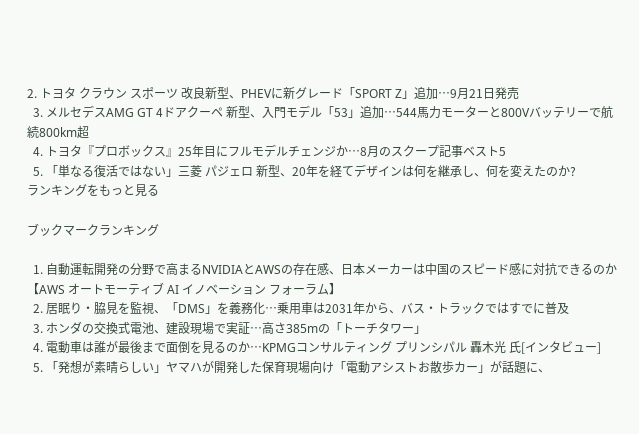2. トヨタ クラウン スポーツ 改良新型、PHEVに新グレード「SPORT Z」追加…9月21日発売
  3. メルセデスAMG GT 4ドアクーペ 新型、入門モデル「53」追加…544馬力モーターと800Vバッテリーで航続800km超
  4. トヨタ『プロボックス』25年目にフルモデルチェンジか…8月のスクープ記事ベスト5
  5. 「単なる復活ではない」三菱 パジェロ 新型、20年を経てデザインは何を継承し、何を変えたのか?
ランキングをもっと見る

ブックマークランキング

  1. 自動運転開発の分野で高まるNVIDIAとAWSの存在感、日本メーカーは中国のスピード感に対抗できるのか【AWS オートモーティブ AI イノベーション フォーラム】
  2. 居眠り・脇見を監視、「DMS」を義務化…乗用車は2031年から、バス・トラックではすでに普及
  3. ホンダの交換式電池、建設現場で実証…高さ385mの「トーチタワー」
  4. 電動車は誰が最後まで面倒を見るのか…KPMGコンサルティング プリンシパル 轟木光 氏[インタビュー]
  5. 「発想が素晴らしい」ヤマハが開発した保育現場向け「電動アシストお散歩カー」が話題に、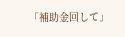「補助金回して」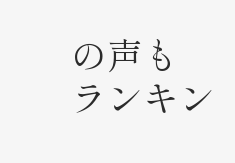の声も
ランキン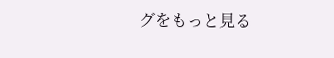グをもっと見る